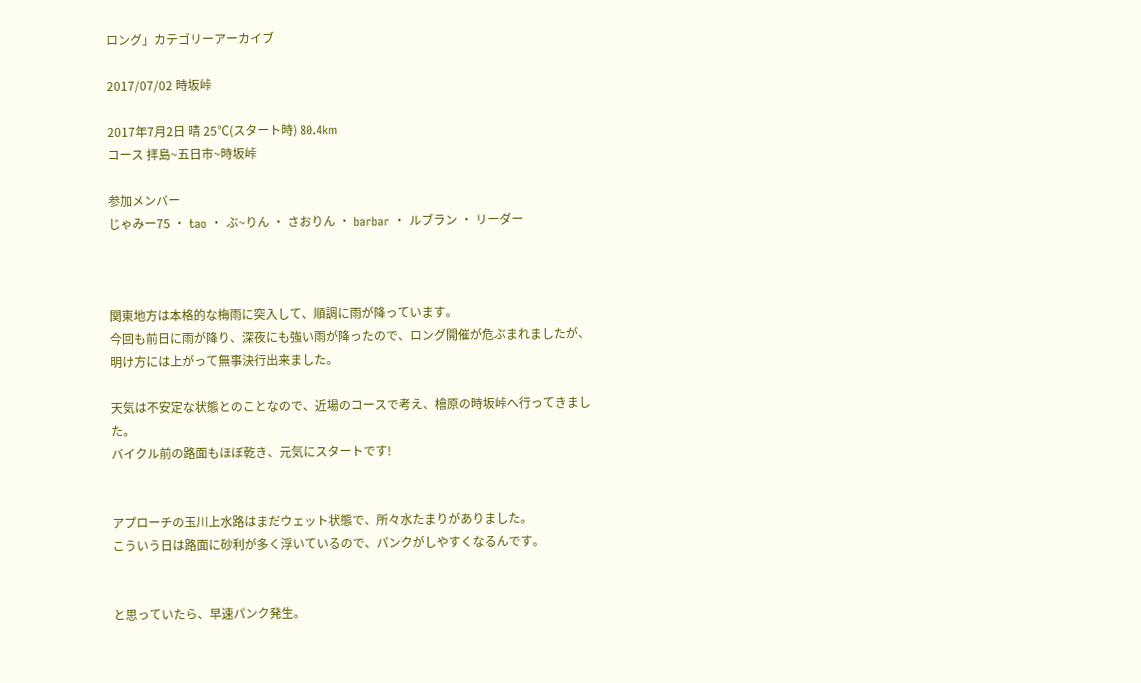ロング」カテゴリーアーカイブ

2017/07/02 時坂峠

2017年7月2日 晴 25℃(スタート時) 80.4km
コース 拝島~五日市~時坂峠

参加メンバー
じゃみー75 ・ tao ・ ぶ~りん ・ さおりん ・ barbar ・ ルブラン ・ リーダー



関東地方は本格的な梅雨に突入して、順調に雨が降っています。
今回も前日に雨が降り、深夜にも強い雨が降ったので、ロング開催が危ぶまれましたが、明け方には上がって無事決行出来ました。

天気は不安定な状態とのことなので、近場のコースで考え、檜原の時坂峠へ行ってきました。
バイクル前の路面もほぼ乾き、元気にスタートです!


アプローチの玉川上水路はまだウェット状態で、所々水たまりがありました。
こういう日は路面に砂利が多く浮いているので、パンクがしやすくなるんです。


と思っていたら、早速パンク発生。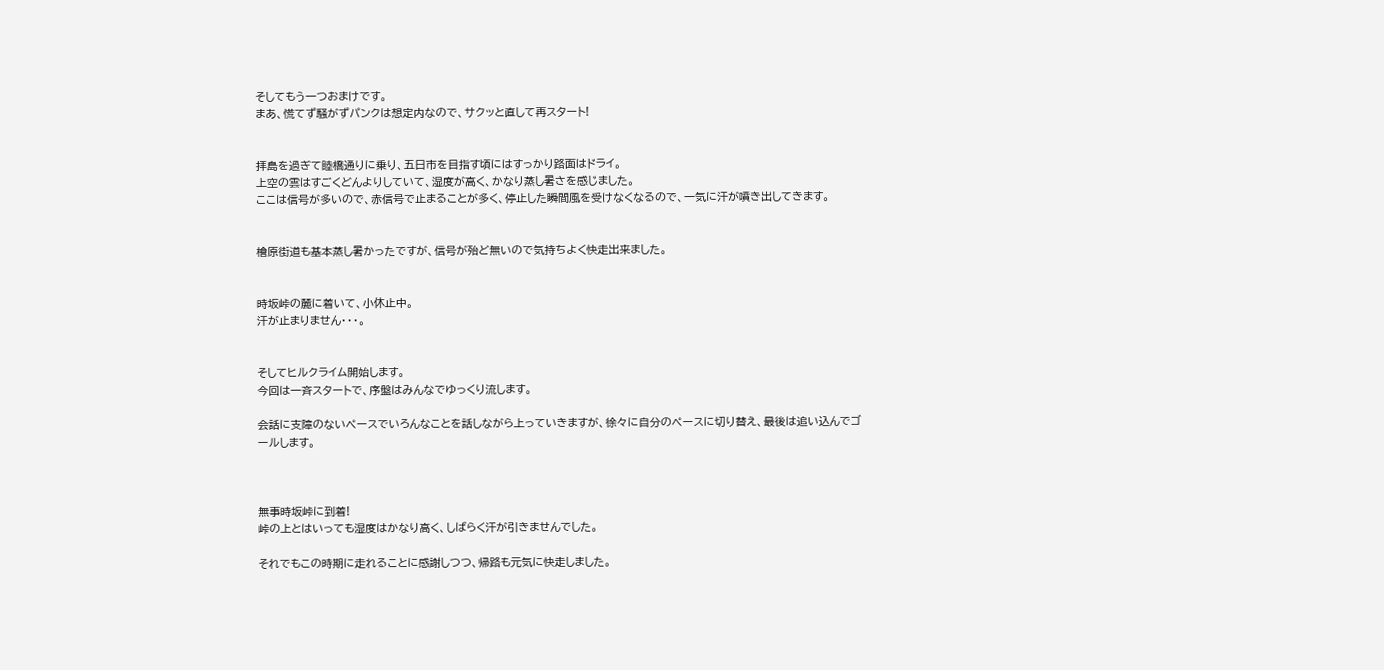そしてもう一つおまけです。
まあ、慌てず騒がずパンクは想定内なので、サクッと直して再スタート!


拝島を過ぎて睦橋通りに乗り、五日市を目指す頃にはすっかり路面はドライ。
上空の雲はすごくどんよりしていて、湿度が高く、かなり蒸し暑さを感じました。
ここは信号が多いので、赤信号で止まることが多く、停止した瞬間風を受けなくなるので、一気に汗が噴き出してきます。


檜原街道も基本蒸し暑かったですが、信号が殆ど無いので気持ちよく快走出来ました。


時坂峠の麓に着いて、小休止中。
汗が止まりません・・・。


そしてヒルクライム開始します。
今回は一斉スタートで、序盤はみんなでゆっくり流します。

会話に支障のないペースでいろんなことを話しながら上っていきますが、徐々に自分のペースに切り替え、最後は追い込んでゴールします。



無事時坂峠に到着!
峠の上とはいっても湿度はかなり高く、しばらく汗が引きませんでした。

それでもこの時期に走れることに感謝しつつ、帰路も元気に快走しました。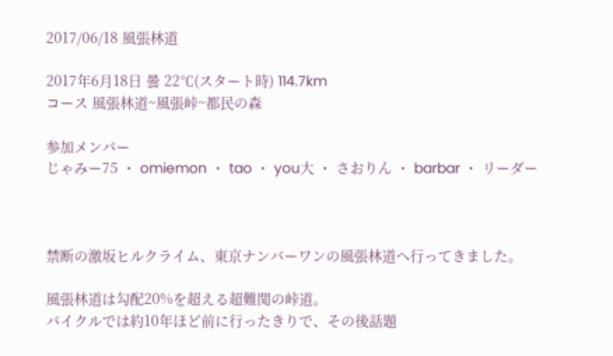2017/06/18 風張林道

2017年6月18日 曇 22℃(スタート時) 114.7km
コース 風張林道~風張峠~都民の森

参加メンバー
じゃみー75 ・ omiemon ・ tao ・ you大 ・ さおりん ・ barbar ・ リーダー



禁断の激坂ヒルクライム、東京ナンバーワンの風張林道へ行ってきました。

風張林道は勾配20%を超える超難関の峠道。
バイクルでは約10年ほど前に行ったきりで、その後話題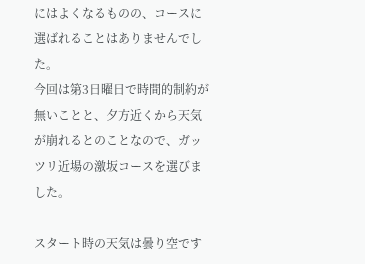にはよくなるものの、コースに選ばれることはありませんでした。
今回は第3日曜日で時間的制約が無いことと、夕方近くから天気が崩れるとのことなので、ガッツリ近場の激坂コースを選びました。

スタート時の天気は曇り空です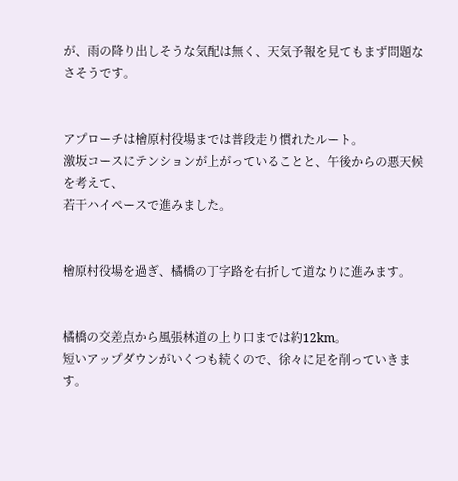が、雨の降り出しそうな気配は無く、天気予報を見てもまず問題なさそうです。


アプローチは檜原村役場までは普段走り慣れたルート。
激坂コースにテンションが上がっていることと、午後からの悪天候を考えて、
若干ハイペースで進みました。


檜原村役場を過ぎ、橘橋の丁字路を右折して道なりに進みます。


橘橋の交差点から風張林道の上り口までは約12km。
短いアップダウンがいくつも続くので、徐々に足を削っていきます。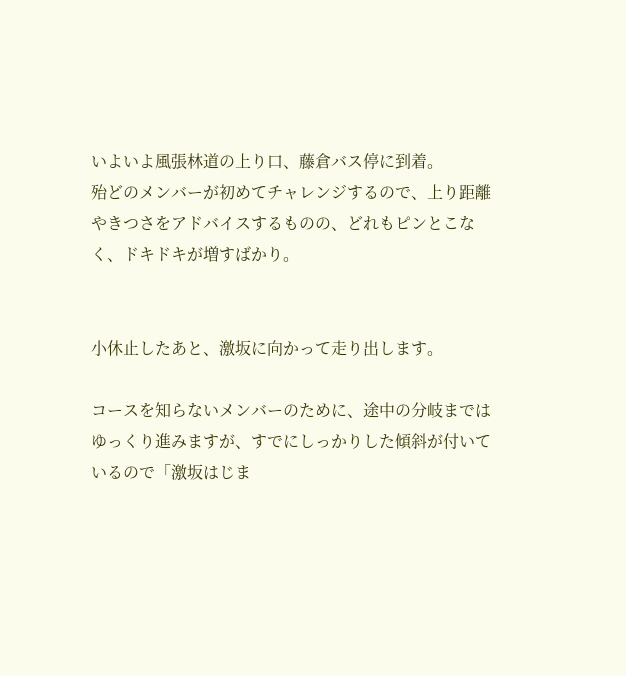いよいよ風張林道の上り口、藤倉バス停に到着。
殆どのメンバーが初めてチャレンジするので、上り距離やきつさをアドバイスするものの、どれもピンとこなく、ドキドキが増すばかり。


小休止したあと、激坂に向かって走り出します。

コースを知らないメンバーのために、途中の分岐まではゆっくり進みますが、すでにしっかりした傾斜が付いているので「激坂はじま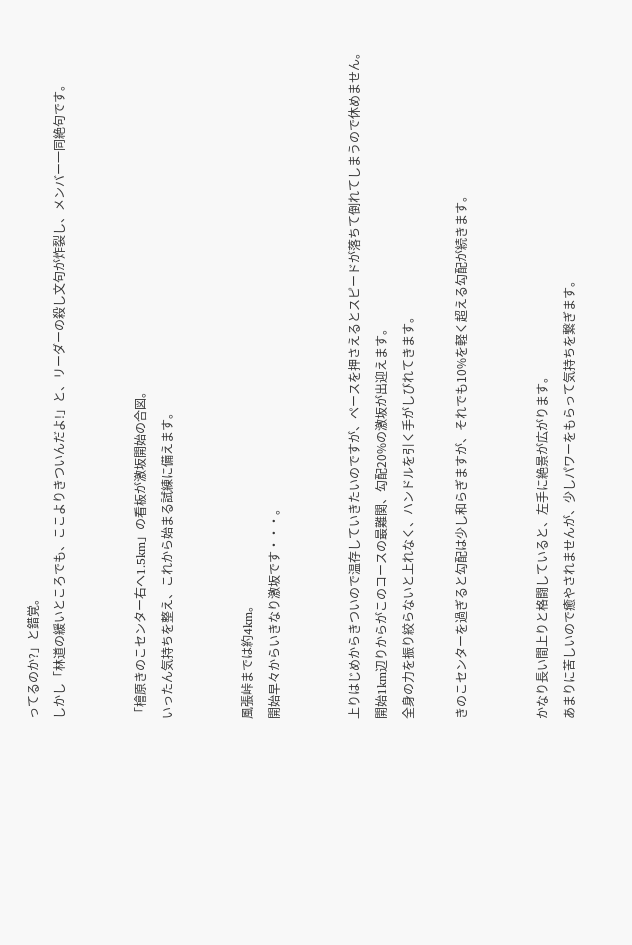ってるのか?」と錯覚。
しかし「林道の緩いところでも、ここよりきついんだよ!」と、リーダーの殺し文句が炸裂し、メンバー一同絶句です。


「檜原きのこセンター右へ1.5km」の看板が激坂開始の合図。
いったん気持ちを整え、これから始まる試練に備えます。


風張峠までは約4km。
開始早々からいきなり激坂です・・・。


上りはじめからきついので温存していきたいのですが、ペースを押さえるとスピードが落ちて倒れてしまうので休めません。
開始1km辺りからがこのコースの最難関、勾配20%の激坂が出迎えます。
全身の力を振り絞らないと上れなく、ハンドルを引く手がしびれてきます。

きのこセンターを過ぎると勾配は少し和らぎますが、それでも10%を軽く超える勾配が続きます。


かなり長い間上りと格闘していると、左手に絶景が広がります。
あまりに苦しいので癒やされませんが、少しパワーをもらって気持ちを繋ぎます。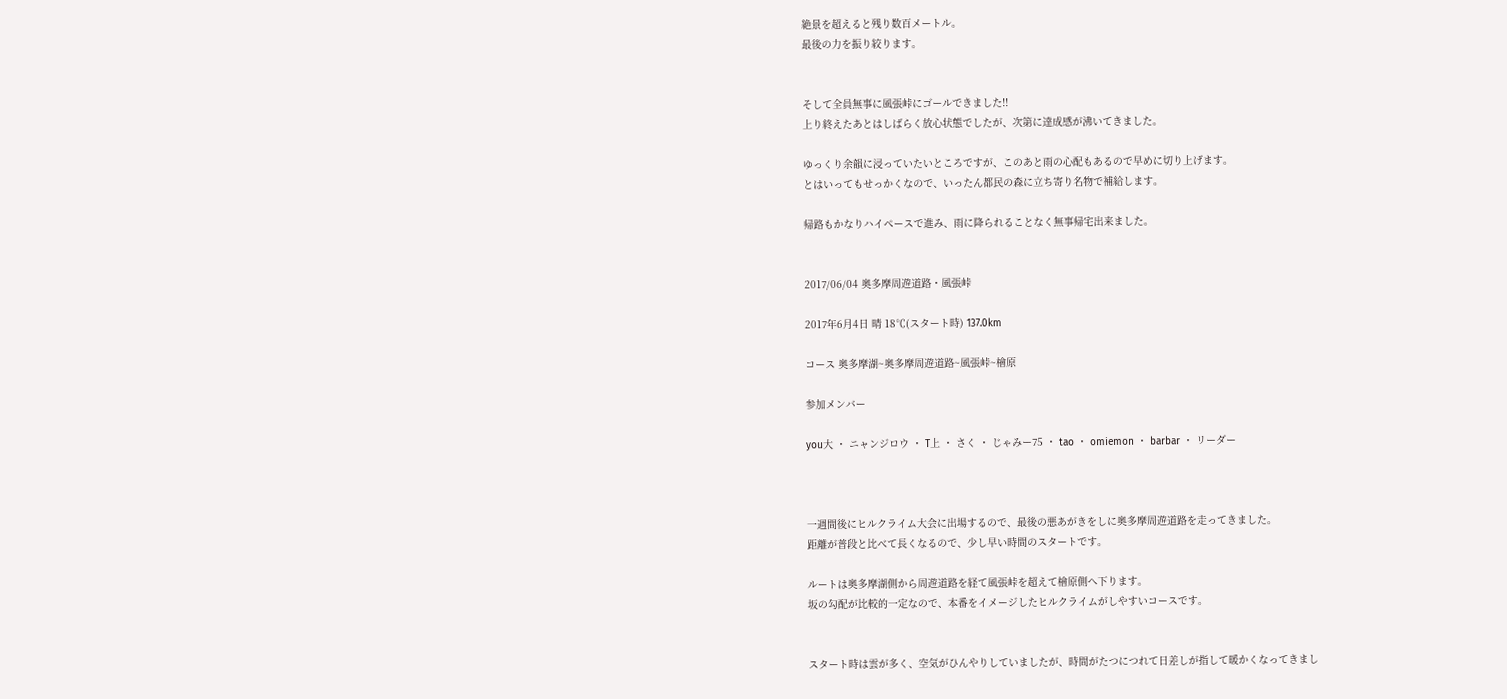絶景を超えると残り数百メートル。
最後の力を振り絞ります。


そして全員無事に風張峠にゴールできました!!
上り終えたあとはしばらく放心状態でしたが、次第に達成感が沸いてきました。

ゆっくり余韻に浸っていたいところですが、このあと雨の心配もあるので早めに切り上げます。
とはいってもせっかくなので、いったん都民の森に立ち寄り名物で補給します。

帰路もかなりハイペースで進み、雨に降られることなく無事帰宅出来ました。


2017/06/04 奥多摩周遊道路・風張峠

2017年6月4日 晴 18℃(スタート時) 137.0km

コース 奥多摩湖~奥多摩周遊道路~風張峠~檜原

参加メンバー

you大 ・ ニャンジロウ ・ T上 ・ さく ・ じゃみー75 ・ tao ・ omiemon ・ barbar ・ リーダー



一週間後にヒルクライム大会に出場するので、最後の悪あがきをしに奥多摩周遊道路を走ってきました。
距離が普段と比べて長くなるので、少し早い時間のスタートです。

ルートは奥多摩湖側から周遊道路を経て風張峠を超えて檜原側へ下ります。
坂の勾配が比較的一定なので、本番をイメージしたヒルクライムがしやすいコースです。


スタート時は雲が多く、空気がひんやりしていましたが、時間がたつにつれて日差しが指して暖かくなってきまし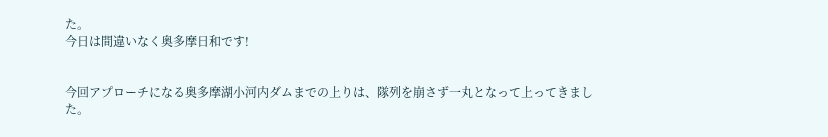た。
今日は間違いなく奥多摩日和です!


今回アプローチになる奥多摩湖小河内ダムまでの上りは、隊列を崩さず一丸となって上ってきました。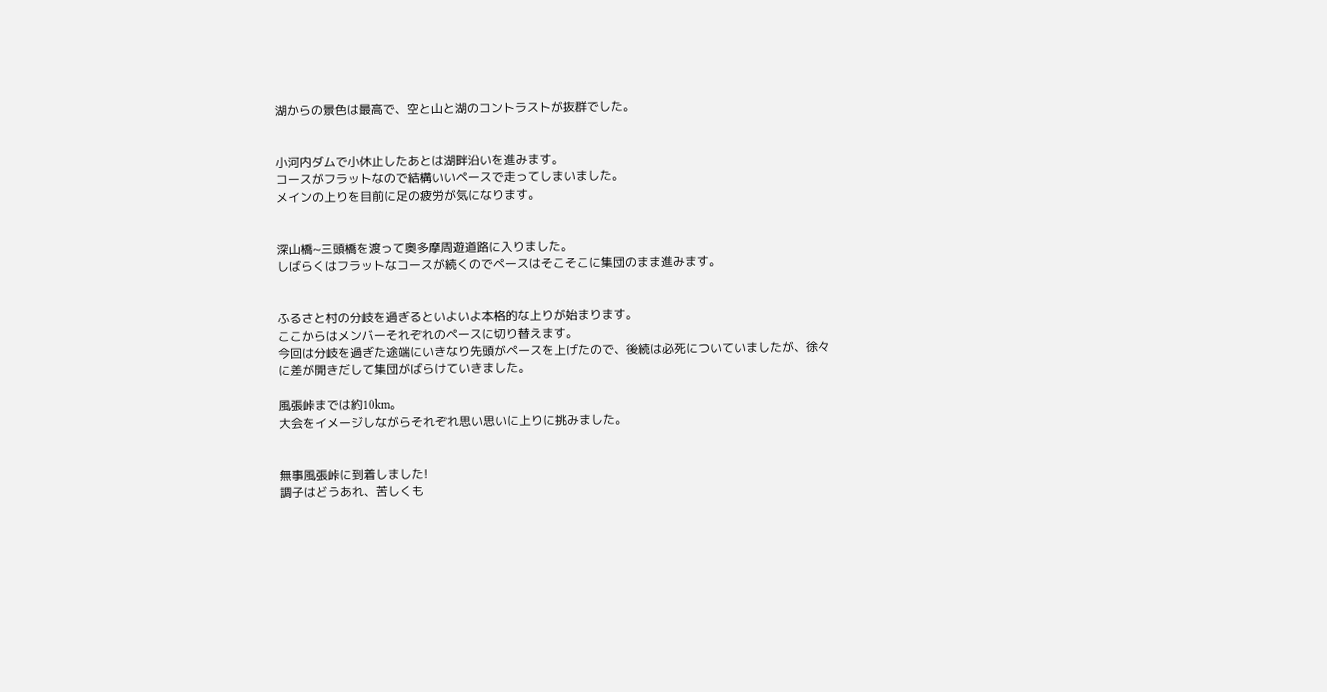湖からの景色は最高で、空と山と湖のコントラストが抜群でした。


小河内ダムで小休止したあとは湖畔沿いを進みます。
コースがフラットなので結構いいペースで走ってしまいました。
メインの上りを目前に足の疲労が気になります。


深山橋~三頭橋を渡って奥多摩周遊道路に入りました。
しばらくはフラットなコースが続くのでペースはそこそこに集団のまま進みます。


ふるさと村の分岐を過ぎるといよいよ本格的な上りが始まります。
ここからはメンバーそれぞれのペースに切り替えます。
今回は分岐を過ぎた途端にいきなり先頭がペースを上げたので、後続は必死についていましたが、徐々に差が開きだして集団がばらけていきました。

風張峠までは約10km。
大会をイメージしながらそれぞれ思い思いに上りに挑みました。


無事風張峠に到着しました!
調子はどうあれ、苦しくも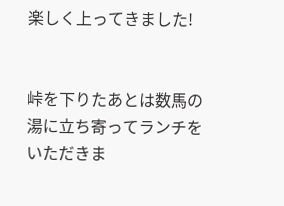楽しく上ってきました!


峠を下りたあとは数馬の湯に立ち寄ってランチをいただきま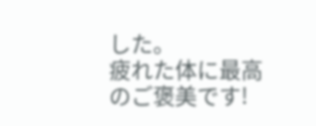した。
疲れた体に最高のご褒美です!